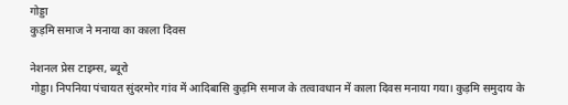गोड्डा
कुड़मि समाज ने मनाया का काला दिवस

नेशनल प्रेस टाइम्स, ब्यूरो
गोड्डा। निपनिया पंचायत सुंदरमोर गांव में आदिबासि कुड़मि समाज के तत्वावधान में काला दिवस मनाया गया। कुड़मि समुदाय के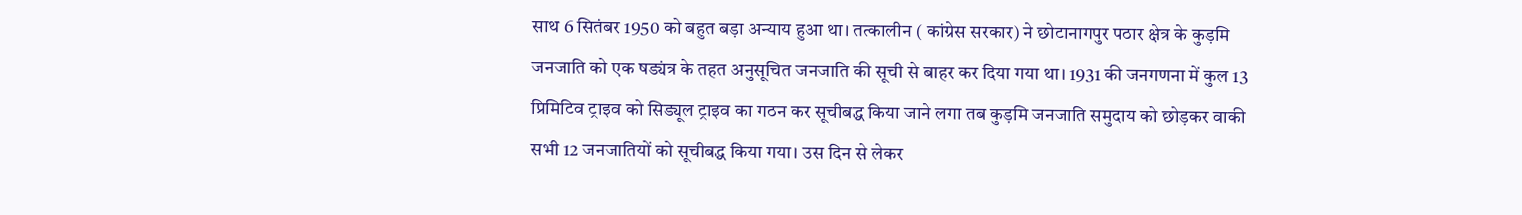साथ 6 सितंबर 1950 को बहुत बड़ा अन्याय हुआ था। तत्कालीन ( कांग्रेस सरकार) ने छोटानागपुर पठार क्षेत्र के कुड़मि जनजाति को एक षड्यंत्र के तहत अनुसूचित जनजाति की सूची से बाहर कर दिया गया था। 1931 की जनगणना में कुल 13 प्रिमिटिव ट्राइव को सिड्यूल ट्राइव का गठन कर सूचीबद्ध किया जाने लगा तब कुड़मि जनजाति समुदाय को छोड़कर वाकी सभी 12 जनजातियों को सूचीबद्ध किया गया। उस दिन से लेकर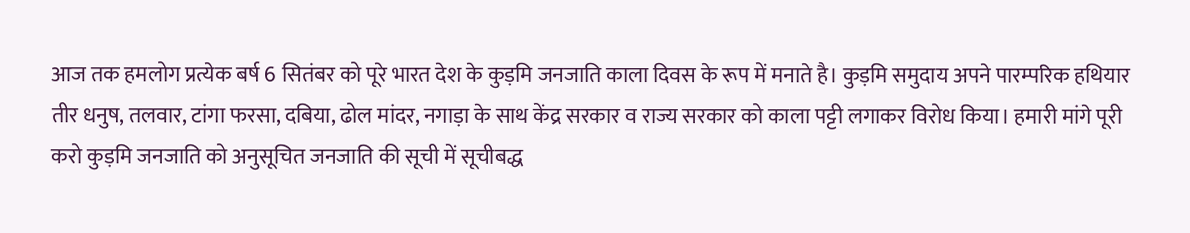आज तक हमलोग प्रत्येक बर्ष 6 सितंबर को पूरे भारत देश के कुड़मि जनजाति काला दिवस के रूप में मनाते है। कुड़मि समुदाय अपने पारम्परिक हथियार तीर धनुष, तलवार, टांगा फरसा, दबिया, ढोल मांदर, नगाड़ा के साथ केंद्र सरकार व राज्य सरकार को काला पट्टी लगाकर विरोध किया। हमारी मांगे पूरी करो कुड़मि जनजाति को अनुसूचित जनजाति की सूची में सूचीबद्ध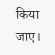किया जाए।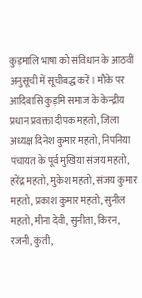कुड़मालि भाषा को संविधान के आठवीं अनुसूची में सूचीबद्ध करें। मौके पर आदिबासि कुड़मि समाज के केन्द्रीय प्रधान प्रवक्ता दीपक महतो, जिला अध्यक्ष दिनेश कुमार महतो, निपनिया पंचायत के पूर्व मुखिया संजय महतो, हरेंद्र महतो, मुकेश महतो, संजय कुमार महतो, प्रकाश कुमार महतो, सुनील महतो, मीना देवी, सुनीता, किरन, रजनी, कुंती,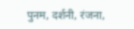पुनम, दर्शनी, रंजना,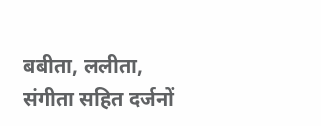बबीता, ललीता, संगीता सहित दर्जनों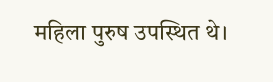महिला पुरुष उपस्थित थे।